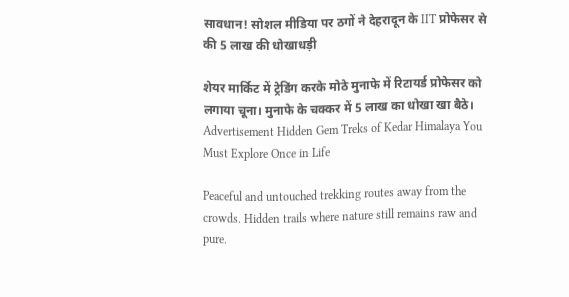सावधान! सोशल मीडिया पर ठगों ने देहरादून के IIT प्रोफेसर से की 5 लाख की धोखाधड़ी

शेयर मार्किट में ट्रेडिंग करके मोठे मुनाफे में रिटायर्ड प्रोफेसर को लगाया चूना। मुनाफे के चक्कर में 5 लाख का धोखा खा बैठे।
Advertisement Hidden Gem Treks of Kedar Himalaya You Must Explore Once in Life

Peaceful and untouched trekking routes away from the crowds. Hidden trails where nature still remains raw and pure.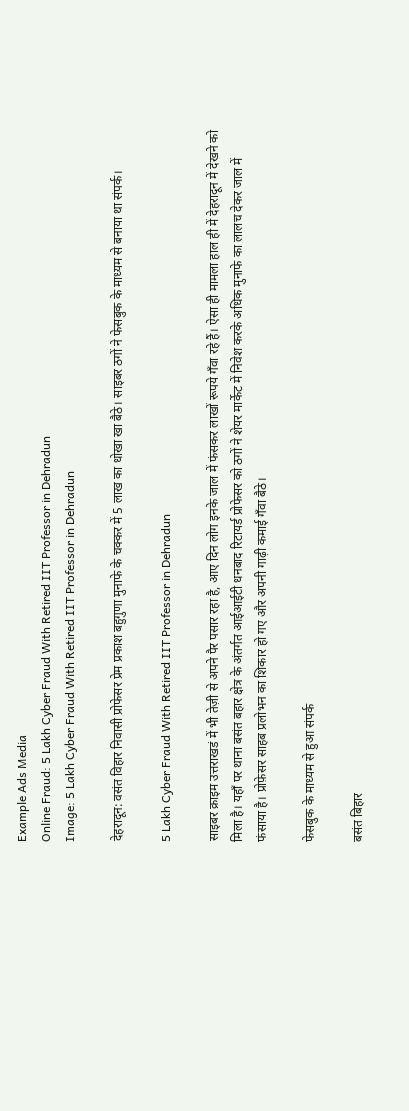Example Ads Media
Online Fraud: 5 Lakh Cyber Fraud With Retired IIT Professor in Dehradun
Image: 5 Lakh Cyber Fraud With Retired IIT Professor in Dehradun

देहरादून: वसंत विहार निवासी प्रोफेसर प्रेम प्रकाश बहुगुणा मुनाफे के चक्कर में 5 लाख का धोखा खा बैठे। साइबर ठगों ने फेसबुक के माध्यम से बनाया था संपर्क।

5 Lakh Cyber Fraud With Retired IIT Professor in Dehradun

साइबर क्राइम उत्तराखडं में भी तेज़ी से अपने पैर पसार रहा है, आए दिन लोग इनके जाल में फंसकर लाखों रूपये गँवा रहे हैं। ऐसा ही मामला हाल ही में देहरादून में देखने को मिला है। यहाँ पर थाना बसंत बहार क्षेत्र के अंतर्गत आईआईटी धनबाद रिटायर्ड प्रोफेसर को ठगों ने शेयर मार्केट में निवेश करके अधिक मुनाफे का लालच देकर जाल में फंसाया है। प्रोफ़ेसर साहब प्रलोभन का शिकार हो गए और अपनी गाढ़ी कमाई गँवा बैठे।

फेसबुक के माध्यम से हुआ संपर्क

बसंत बिहार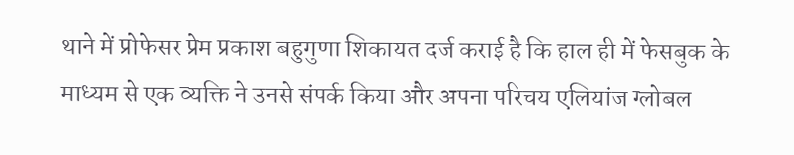थाने में प्रोफेसर प्रेम प्रकाश बहुगुणा शिकायत दर्ज कराई है कि हाल ही में फेसबुक के माध्यम से एक व्यक्ति ने उनसे संपर्क किया और अपना परिचय एलियांज ग्लोबल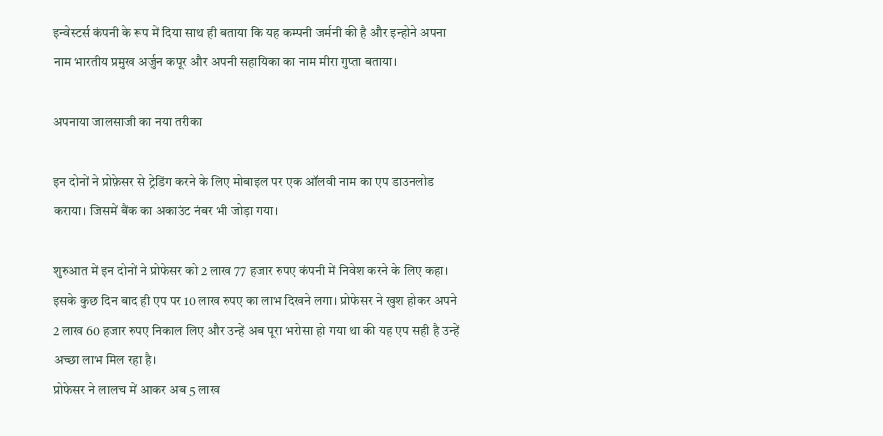इन्वेस्टर्स कंपनी के रूप में दिया साथ ही बताया कि यह कम्पनी जर्मनी की है और इन्होने अपना नाम भारतीय प्रमुख अर्जुन कपूर और अपनी सहायिका का नाम मीरा गुप्ता बताया।

अपनाया जालसाजी का नया तरीका

इन दोनों ने प्रोफ़ेसर से ट्रेडिंग करने के लिए मोबाइल पर एक ऑलवी नाम का एप डाउनलोड कराया। जिसमें बैंक का अकाउंट नंबर भी जोड़ा गया।

शुरुआत में इन दोनों ने प्रोफेसर को 2 लाख 77 हजार रुपए कंपनी में निवेश करने के लिए कहा। इसके कुछ दिन बाद ही एप पर 10 लाख रुपए का लाभ दिखने लगा। प्रोफेसर ने खुश होकर अपने 2 लाख 60 हजार रुपए निकाल लिए और उन्हें अब पूरा भरोसा हो गया था की यह एप सही है उन्हें अच्छा लाभ मिल रहा है।
प्रोफेसर ने लालच में आकर अब 5 लाख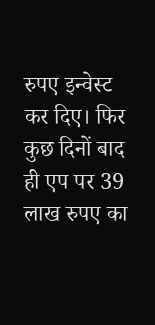रुपए इन्वेस्ट कर दिए। फिर कुछ दिनों बाद ही एप पर 39 लाख रुपए का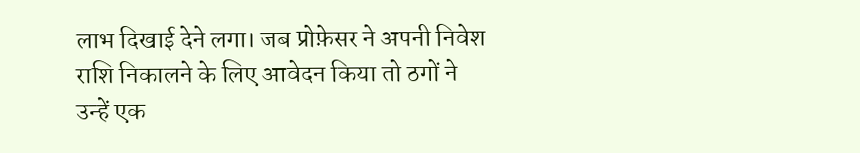लाभ दिखाई देने लगा। जब प्रोफ़ेसर ने अपनी निवेश राशि निकालने के लिए आवेदन किया तो ठगों ने उन्हें एक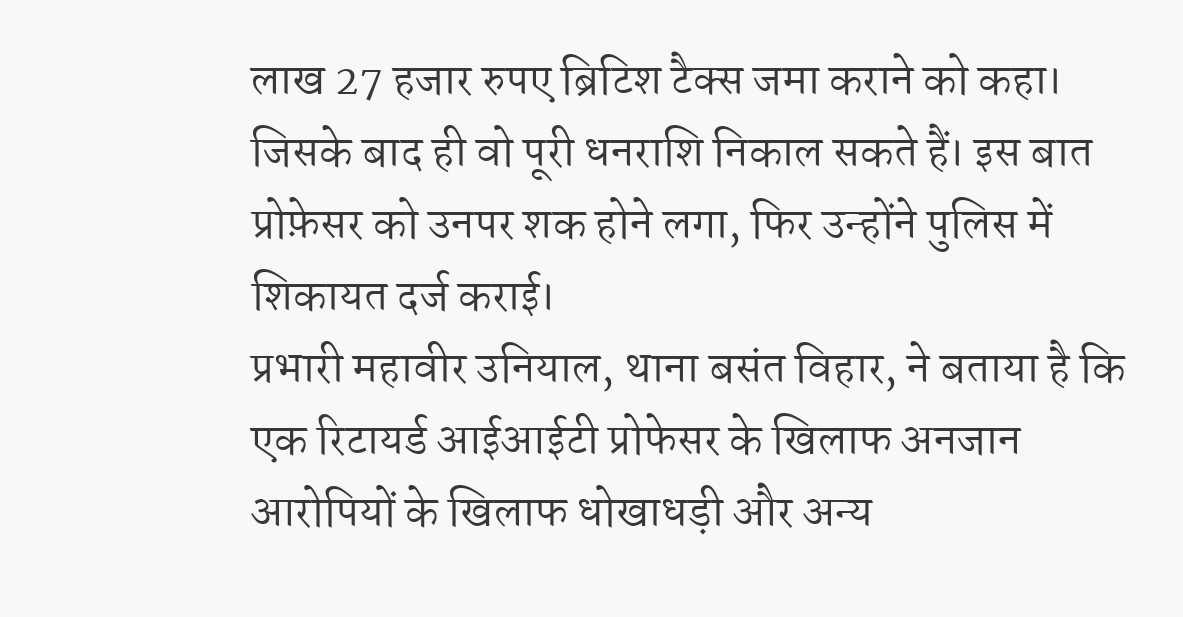लाख 27 हजार रुपए ब्रिटिश टैक्स जमा कराने को कहा। जिसके बाद ही वो पूरी धनराशि निकाल सकते हैं। इस बात प्रोफ़ेसर को उनपर शक होने लगा, फिर उन्होंने पुलिस में शिकायत दर्ज कराई।
प्रभारी महावीर उनियाल, थाना बसंत विहार, ने बताया है कि एक रिटायर्ड आईआईटी प्रोफेसर के खिलाफ अनजान आरोपियों के खिलाफ धोखाधड़ी और अन्य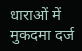धाराओं में मुकदमा दर्ज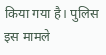किया गया है। पुलिस इस मामले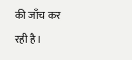की जाँच कर रही है।